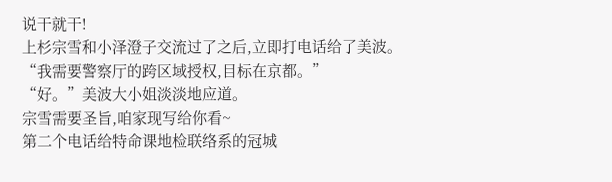说干就干!
上杉宗雪和小泽澄子交流过了之后,立即打电话给了美波。
“我需要警察厅的跨区域授权,目标在京都。”
“好。”美波大小姐淡淡地应道。
宗雪需要圣旨,咱家现写给你看~
第二个电话给特命课地检联络系的冠城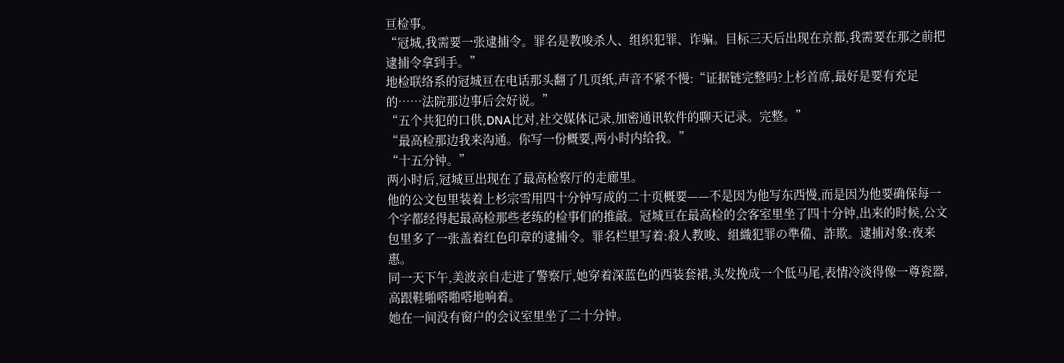亘检事。
“冠城,我需要一张逮捕令。罪名是教唆杀人、组织犯罪、诈骗。目标三天后出现在京都,我需要在那之前把逮捕令拿到手。”
地检联络系的冠城亘在电话那头翻了几页纸,声音不紧不慢:“证据链完整吗?上杉首席,最好是要有充足的……法院那边事后会好说。”
“五个共犯的口供,DNA比对,社交媒体记录,加密通讯软件的聊天记录。完整。”
“最高检那边我来沟通。你写一份概要,两小时内给我。”
“十五分钟。”
两小时后,冠城亘出现在了最高检察厅的走廊里。
他的公文包里装着上杉宗雪用四十分钟写成的二十页概要——不是因为他写东西慢,而是因为他要确保每一个字都经得起最高检那些老练的检事们的推敲。冠城亘在最高检的会客室里坐了四十分钟,出来的时候,公文包里多了一张盖着红色印章的逮捕令。罪名栏里写着:殺人教唆、組織犯罪の準備、詐欺。逮捕对象:夜来惠。
同一天下午,美波亲自走进了警察厅,她穿着深蓝色的西装套裙,头发挽成一个低马尾,表情冷淡得像一尊瓷器,高跟鞋啪嗒啪嗒地响着。
她在一间没有窗户的会议室里坐了二十分钟。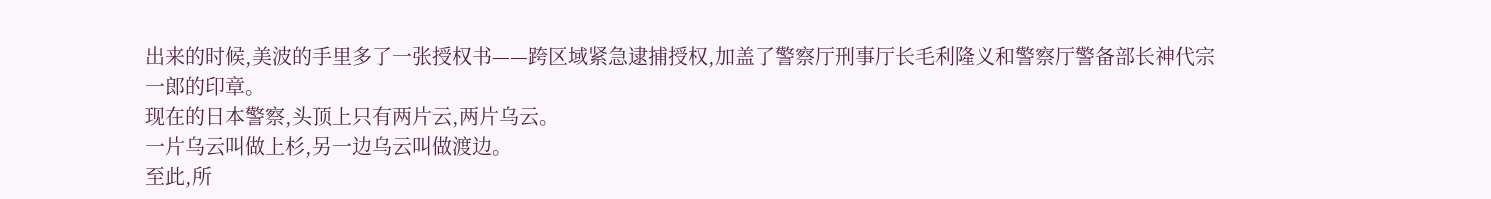出来的时候,美波的手里多了一张授权书——跨区域紧急逮捕授权,加盖了警察厅刑事厅长毛利隆义和警察厅警备部长神代宗一郎的印章。
现在的日本警察,头顶上只有两片云,两片乌云。
一片乌云叫做上杉,另一边乌云叫做渡边。
至此,所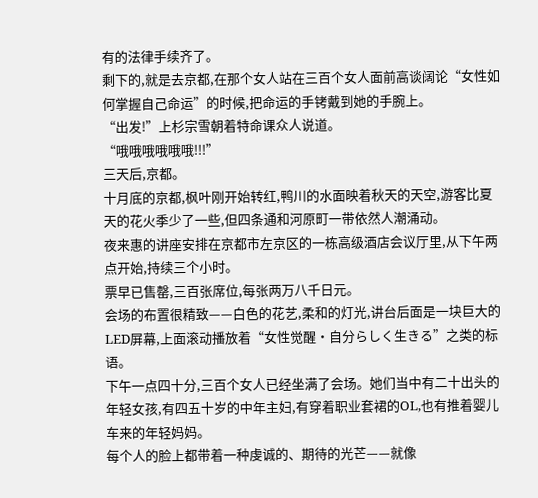有的法律手续齐了。
剩下的,就是去京都,在那个女人站在三百个女人面前高谈阔论“女性如何掌握自己命运”的时候,把命运的手铐戴到她的手腕上。
“出发!”上杉宗雪朝着特命课众人说道。
“哦哦哦哦哦哦!!!”
三天后,京都。
十月底的京都,枫叶刚开始转红,鸭川的水面映着秋天的天空,游客比夏天的花火季少了一些,但四条通和河原町一带依然人潮涌动。
夜来惠的讲座安排在京都市左京区的一栋高级酒店会议厅里,从下午两点开始,持续三个小时。
票早已售罄,三百张席位,每张两万八千日元。
会场的布置很精致——白色的花艺,柔和的灯光,讲台后面是一块巨大的LED屏幕,上面滚动播放着“女性觉醒·自分らしく生きる”之类的标语。
下午一点四十分,三百个女人已经坐满了会场。她们当中有二十出头的年轻女孩,有四五十岁的中年主妇,有穿着职业套裙的OL,也有推着婴儿车来的年轻妈妈。
每个人的脸上都带着一种虔诚的、期待的光芒——就像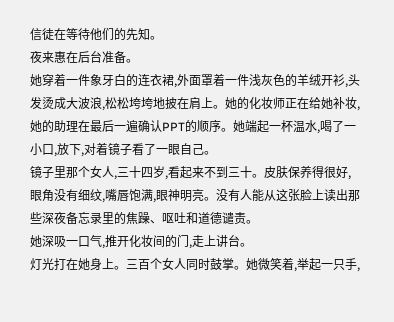信徒在等待他们的先知。
夜来惠在后台准备。
她穿着一件象牙白的连衣裙,外面罩着一件浅灰色的羊绒开衫,头发烫成大波浪,松松垮垮地披在肩上。她的化妆师正在给她补妆,她的助理在最后一遍确认PPT的顺序。她端起一杯温水,喝了一小口,放下,对着镜子看了一眼自己。
镜子里那个女人,三十四岁,看起来不到三十。皮肤保养得很好,眼角没有细纹,嘴唇饱满,眼神明亮。没有人能从这张脸上读出那些深夜备忘录里的焦躁、呕吐和道德谴责。
她深吸一口气,推开化妆间的门,走上讲台。
灯光打在她身上。三百个女人同时鼓掌。她微笑着,举起一只手,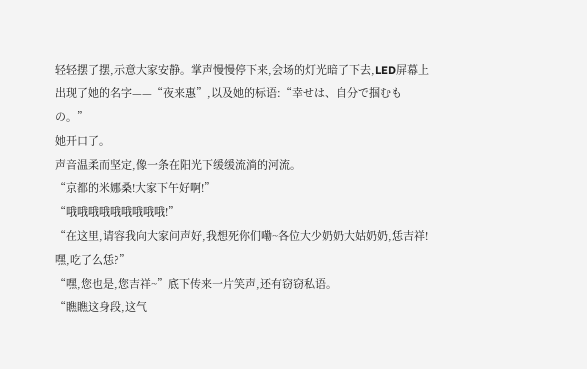轻轻摆了摆,示意大家安静。掌声慢慢停下来,会场的灯光暗了下去,LED屏幕上出现了她的名字——“夜来惠”,以及她的标语:“幸せは、自分で掴むもの。”
她开口了。
声音温柔而坚定,像一条在阳光下缓缓流淌的河流。
“京都的米娜桑!大家下午好啊!”
“哦哦哦哦哦哦哦哦哦!”
“在这里,请容我向大家问声好,我想死你们嘞~各位大少奶奶大姑奶奶,恁吉祥!嘿,吃了么恁?”
“嘿,您也是,您吉祥~”底下传来一片笑声,还有窃窃私语。
“瞧瞧这身段,这气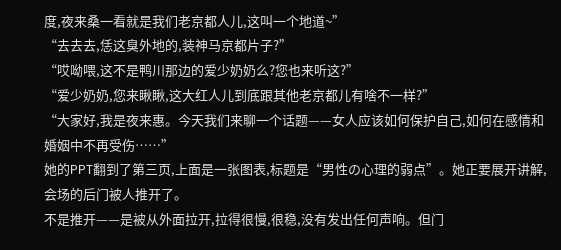度,夜来桑一看就是我们老京都人儿,这叫一个地道~”
“去去去,恁这臭外地的,装神马京都片子?”
“哎呦喂,这不是鸭川那边的爱少奶奶么?您也来听这?”
“爱少奶奶,您来瞅瞅,这大红人儿到底跟其他老京都儿有啥不一样?”
“大家好,我是夜来惠。今天我们来聊一个话题——女人应该如何保护自己,如何在感情和婚姻中不再受伤……”
她的PPT翻到了第三页,上面是一张图表,标题是“男性の心理的弱点”。她正要展开讲解,会场的后门被人推开了。
不是推开——是被从外面拉开,拉得很慢,很稳,没有发出任何声响。但门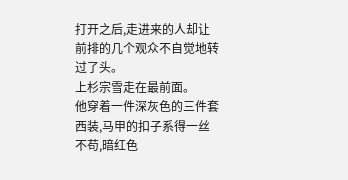打开之后,走进来的人却让前排的几个观众不自觉地转过了头。
上杉宗雪走在最前面。
他穿着一件深灰色的三件套西装,马甲的扣子系得一丝不苟,暗红色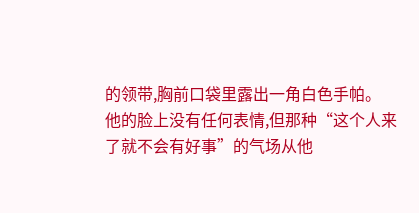的领带,胸前口袋里露出一角白色手帕。
他的脸上没有任何表情,但那种“这个人来了就不会有好事”的气场从他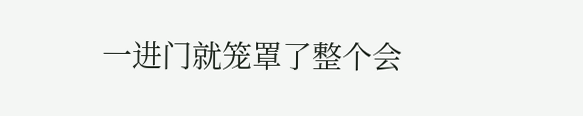一进门就笼罩了整个会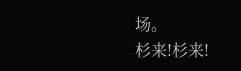场。
杉来!杉来!